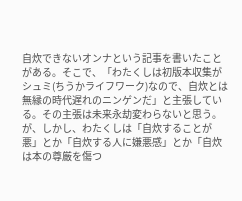自炊できないオンナという記事を書いたことがある。そこで、「わたくしは初版本収集がシュミ(ちうかライフワーク)なので、自炊とは無縁の時代遅れのニンゲンだ」と主張している。その主張は未来永劫変わらないと思う。
が、しかし、わたくしは「自炊することが悪」とか「自炊する人に嫌悪感」とか「自炊は本の尊厳を傷つ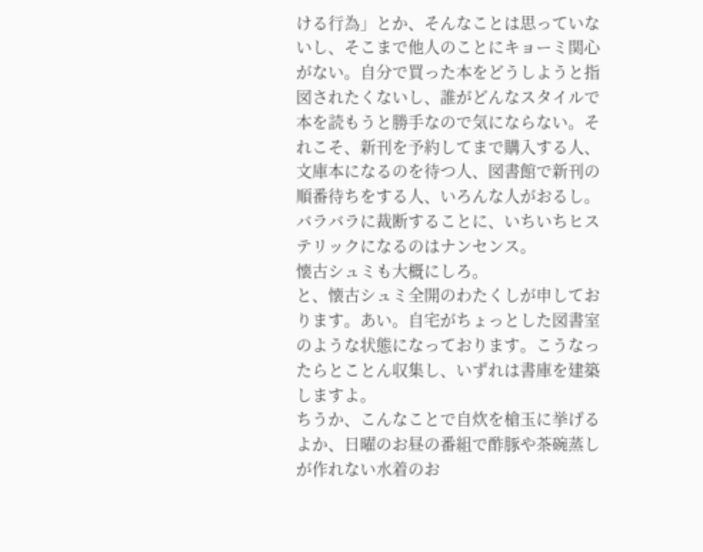ける行為」とか、そんなことは思っていないし、そこまで他人のことにキョーミ関心がない。自分で買った本をどうしようと指図されたくないし、誰がどんなスタイルで本を読もうと勝手なので気にならない。それこそ、新刊を予約してまで購入する人、文庫本になるのを待つ人、図書館で新刊の順番待ちをする人、いろんな人がおるし。バラバラに裁断することに、いちいちヒステリックになるのはナンセンス。
懐古シュミも大概にしろ。
と、懐古シュミ全開のわたくしが申しております。あい。自宅がちょっとした図書室のような状態になっております。こうなったらとことん収集し、いずれは書庫を建築しますよ。
ちうか、こんなことで自炊を槍玉に挙げるよか、日曜のお昼の番組で酢豚や茶碗蒸しが作れない水着のお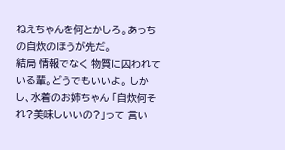ねえちゃんを何とかしろ。あっちの自炊のほうが先だ。
結局 情報でなく 物質に囚われている輩。どうでもいいよ。 しかし、水着のお姉ちゃん 「自炊何それ?美味しいいの?」って 言い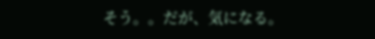そう。。だが、気になる。